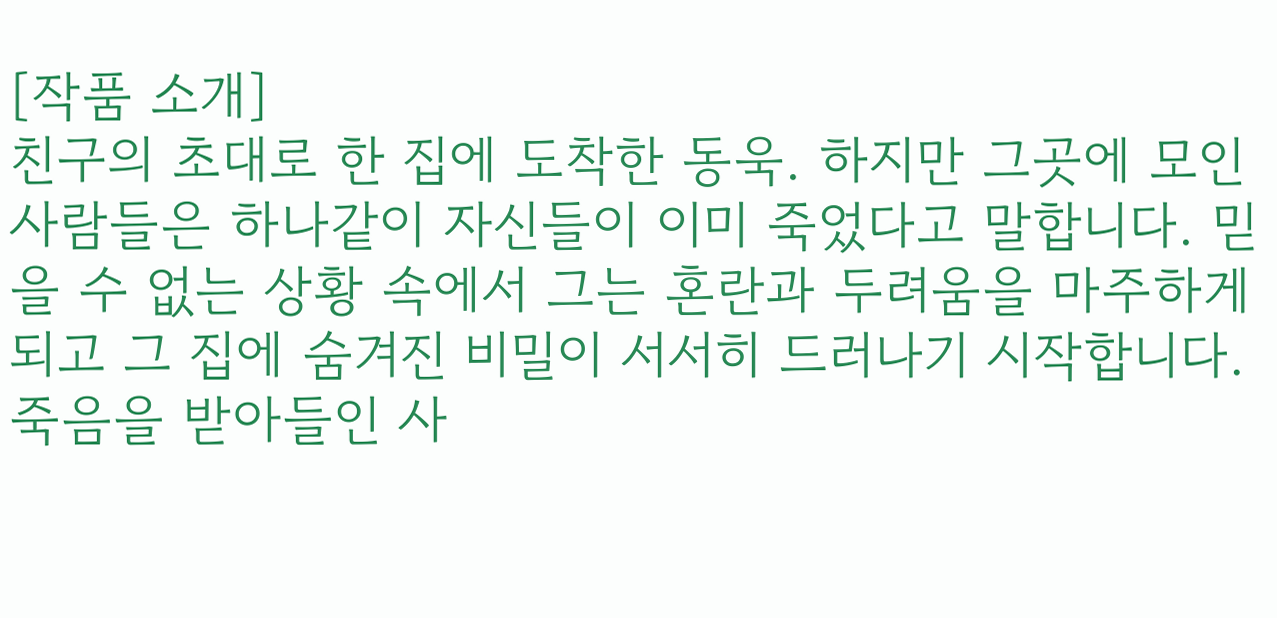[작품 소개]
친구의 초대로 한 집에 도착한 동욱. 하지만 그곳에 모인 사람들은 하나같이 자신들이 이미 죽었다고 말합니다. 믿을 수 없는 상황 속에서 그는 혼란과 두려움을 마주하게 되고 그 집에 숨겨진 비밀이 서서히 드러나기 시작합니다.
죽음을 받아들인 사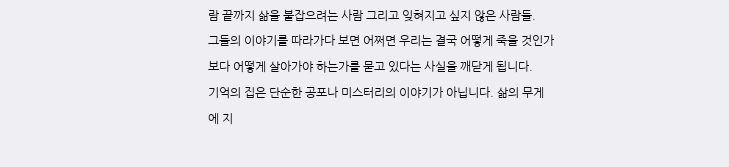람 끝까지 삶을 붙잡으려는 사람 그리고 잊혀지고 싶지 않은 사람들.
그들의 이야기를 따라가다 보면 어쩌면 우리는 결국 어떻게 죽을 것인가보다 어떻게 살아가야 하는가를 묻고 있다는 사실을 깨닫게 됩니다.
기억의 집은 단순한 공포나 미스터리의 이야기가 아닙니다. 삶의 무게에 지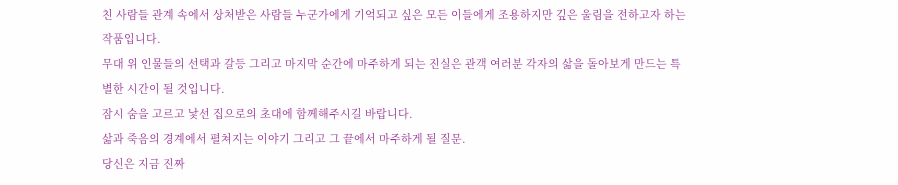친 사람들 관계 속에서 상처받은 사람들 누군가에게 기억되고 싶은 모든 이들에게 조용하지만 깊은 울림을 전하고자 하는 작품입니다.
무대 위 인물들의 선택과 갈등 그리고 마지막 순간에 마주하게 되는 진실은 관객 여러분 각자의 삶을 돌아보게 만드는 특별한 시간이 될 것입니다.
잠시 숨을 고르고 낯선 집으로의 초대에 함께해주시길 바랍니다.
삶과 죽음의 경계에서 펼쳐지는 이야기 그리고 그 끝에서 마주하게 될 질문.
당신은 지금 진짜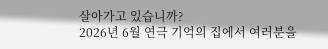살아가고 있습니까?
2026년 6월 연극 기억의 집에서 여러분을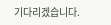기다리겠습니다.